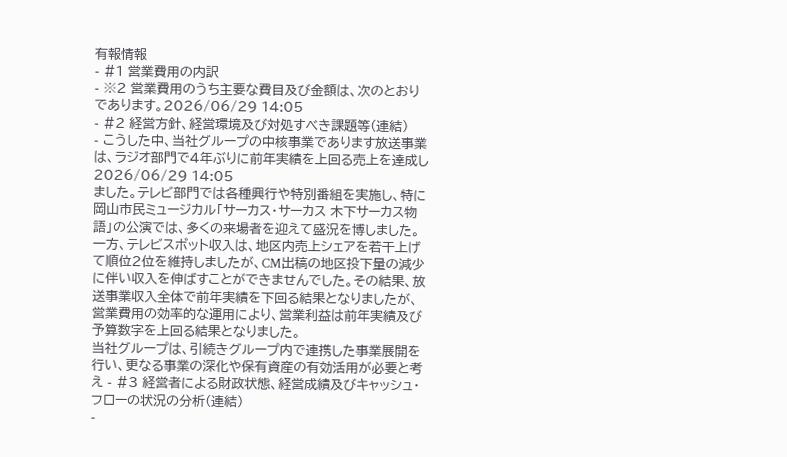有報情報
- #1 営業費用の内訳
- ※2 営業費用のうち主要な費目及び金額は、次のとおりであります。2026/06/29 14:05
- #2 経営方針、経営環境及び対処すべき課題等(連結)
- こうした中、当社グループの中核事業であります放送事業は、ラジオ部門で4年ぶりに前年実績を上回る売上を達成し2026/06/29 14:05
ました。テレビ部門では各種興行や特別番組を実施し、特に岡山市民ミュージカル「サーカス・サーカス 木下サーカス物語」の公演では、多くの来場者を迎えて盛況を博しました。一方、テレビスポット収入は、地区内売上シェアを若干上げて順位2位を維持しましたが、CM出稿の地区投下量の減少に伴い収入を伸ばすことができませんでした。その結果、放送事業収入全体で前年実績を下回る結果となりましたが、営業費用の効率的な運用により、営業利益は前年実績及び予算数字を上回る結果となりました。
当社グループは、引続きグループ内で連携した事業展開を行い、更なる事業の深化や保有資産の有効活用が必要と考え - #3 経営者による財政状態、経営成績及びキャッシュ・フローの状況の分析(連結)
-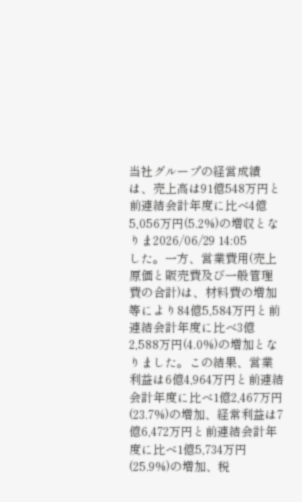当社グループの経営成績は、売上高は91億548万円と前連結会計年度に比べ4億5,056万円(5.2%)の増収となりま2026/06/29 14:05
した。一方、営業費用(売上原価と販売費及び一般管理費の合計)は、材料費の増加等により84億5,584万円と前連結会計年度に比べ3億2,588万円(4.0%)の増加となりました。この結果、営業利益は6億4,964万円と前連結会計年度に比べ1億2,467万円(23.7%)の増加、経常利益は7億6,472万円と前連結会計年度に比べ1億5,734万円(25.9%)の増加、税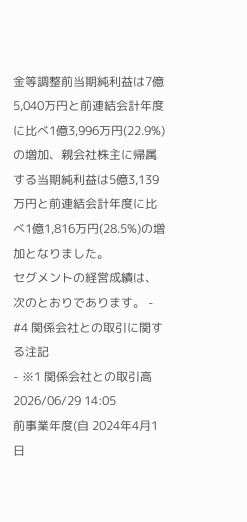金等調整前当期純利益は7億5,040万円と前連結会計年度に比べ1億3,996万円(22.9%)の増加、親会社株主に帰属する当期純利益は5億3,139万円と前連結会計年度に比べ1億1,816万円(28.5%)の増加となりました。
セグメントの経営成績は、次のとおりであります。 - #4 関係会社との取引に関する注記
- ※1 関係会社との取引高2026/06/29 14:05
前事業年度(自 2024年4月1日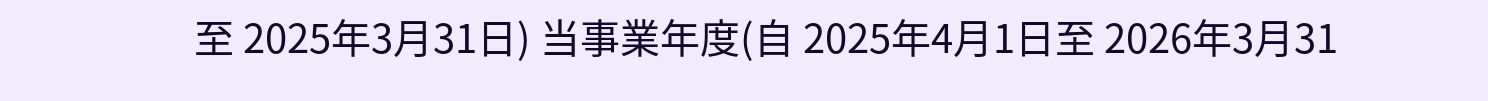至 2025年3月31日) 当事業年度(自 2025年4月1日至 2026年3月31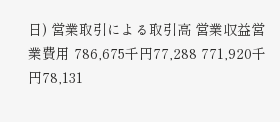日) 営業取引による取引高 営業収益営業費用 786,675千円77,288 771,920千円78,131